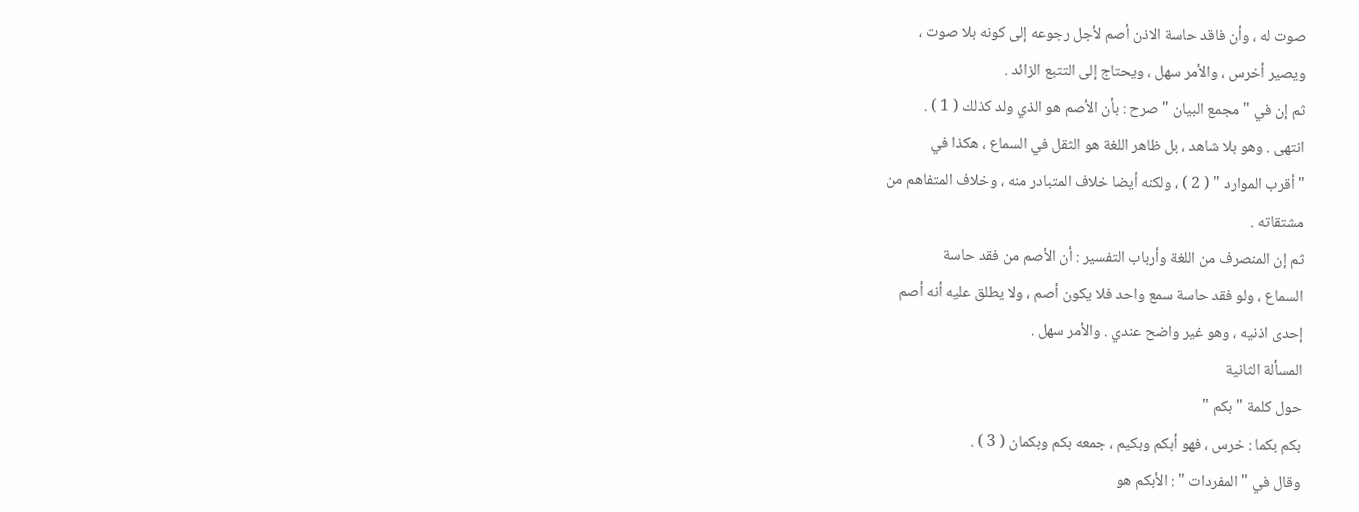صوت له ، وأن فاقد حاسة الاذن أصم لأجل رجوعه إلى كونه بلا صوت ،
ويصير أخرس ، والأمر سهل ، ويحتاج إلى التتبع الزائد .
ثم إن في " مجمع البيان " صرح : بأن الأصم هو الذي ولد كذلك ( 1 ) .
انتهى . وهو بلا شاهد ، بل ظاهر اللغة هو الثقل في السماع ، هكذا في
" أقرب الموارد " ( 2 ) ، ولكنه أيضا خلاف المتبادر منه ، وخلاف المتفاهم من
مشتقاته .
ثم إن المنصرف من اللغة وأرباب التفسير : أن الأصم من فقد حاسة
السماع ، ولو فقد حاسة سمع واحد فلا يكون أصم ، ولا يطلق عليه أنه أصم
إحدى اذنيه ، وهو غير واضح عندي . والأمر سهل .
المسألة الثانية
حول كلمة " بكم "
بكم بكما : خرس ، فهو أبكم وبكيم ، جمعه بكم وبكمان ( 3 ) .
وقال في " المفردات " : الأبكم هو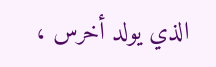الذي يولد أخرس ،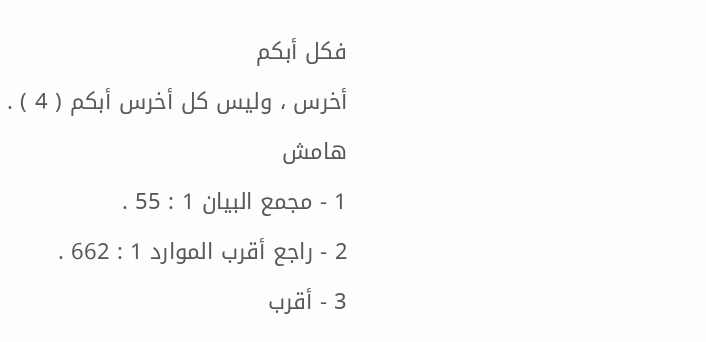فكل أبكم
أخرس ، وليس كل أخرس أبكم ( 4 ) .
هامش
1 - مجمع البيان 1 : 55 .
2 - راجع أقرب الموارد 1 : 662 .
3 - أقرب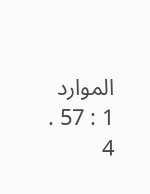الموارد 1 : 57 .
4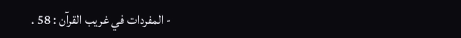- المفردات في غريب القرآن : 58 .